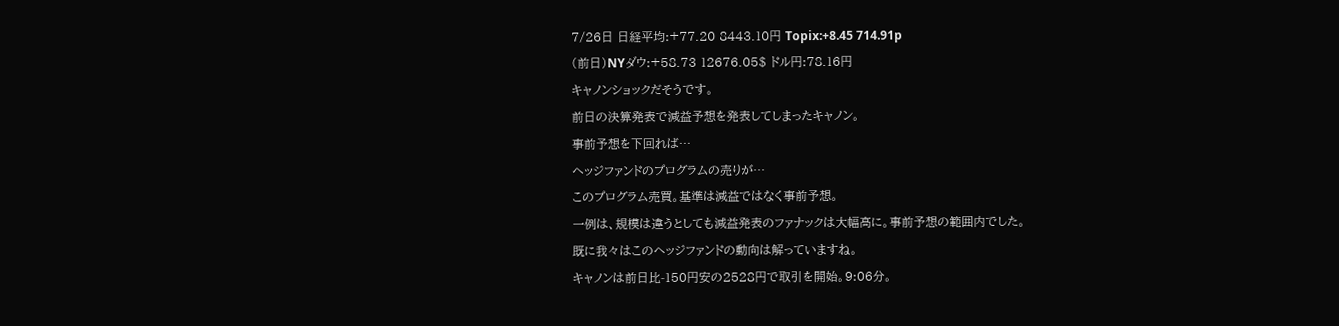7/26日 日経平均:+77.20 8443.10円 Topix:+8.45 714.91p
(前日)NYダウ:+58.73 12676.05$ ドル円:78.16円
キャノンショックだそうです。
前日の決算発表で減益予想を発表してしまったキャノン。
事前予想を下回れば…
ヘッジファンドのプログラムの売りが…
このプログラム売買。基準は減益ではなく事前予想。
一例は、規模は違うとしても減益発表のファナックは大幅高に。事前予想の範囲内でした。
既に我々はこのヘッジファンドの動向は解っていますね。
キャノンは前日比-150円安の2528円で取引を開始。9:06分。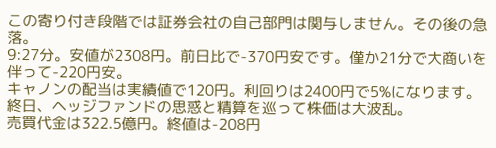この寄り付き段階では証券会社の自己部門は関与しません。その後の急落。
9:27分。安値が2308円。前日比で-370円安です。僅か21分で大商いを伴って-220円安。
キャノンの配当は実績値で120円。利回りは2400円で5%になります。
終日、ヘッジファンドの思惑と精算を巡って株価は大波乱。
売買代金は322.5億円。終値は-208円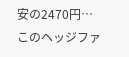安の2470円…
このヘッジファ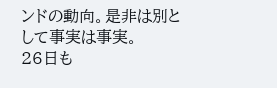ンドの動向。是非は別として事実は事実。
26日も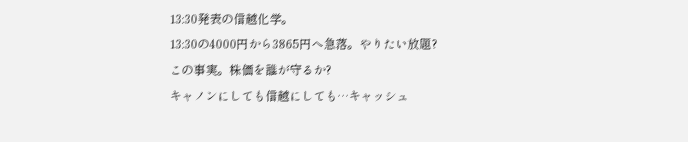13:30発表の信越化学。
13:30の4000円から3865円へ急落。やりたい放題?
この事実。株価を誰が守るか?
キャノンにしても信越にしても…キャッシュ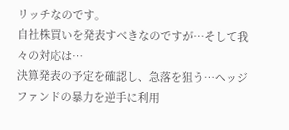リッチなのです。
自社株買いを発表すべきなのですが…そして我々の対応は…
決算発表の予定を確認し、急落を狙う…ヘッジファンドの暴力を逆手に利用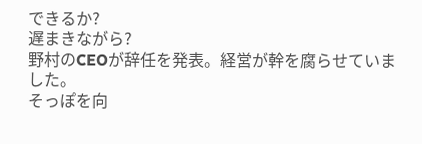できるか?
遅まきながら?
野村のCEOが辞任を発表。経営が幹を腐らせていました。
そっぽを向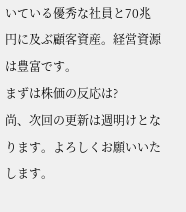いている優秀な社員と70兆円に及ぶ顧客資産。経営資源は豊富です。
まずは株価の反応は?
尚、次回の更新は週明けとなります。よろしくお願いいたします。